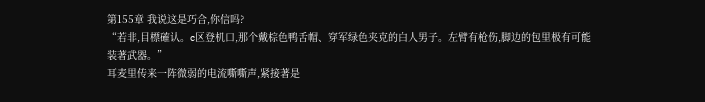第155章 我说这是巧合,你信吗?
“若非,目標確认。c区登机口,那个戴棕色鸭舌帽、穿军绿色夹克的白人男子。左臂有枪伤,脚边的包里极有可能装著武器。”
耳麦里传来一阵微弱的电流嘶嘶声,紧接著是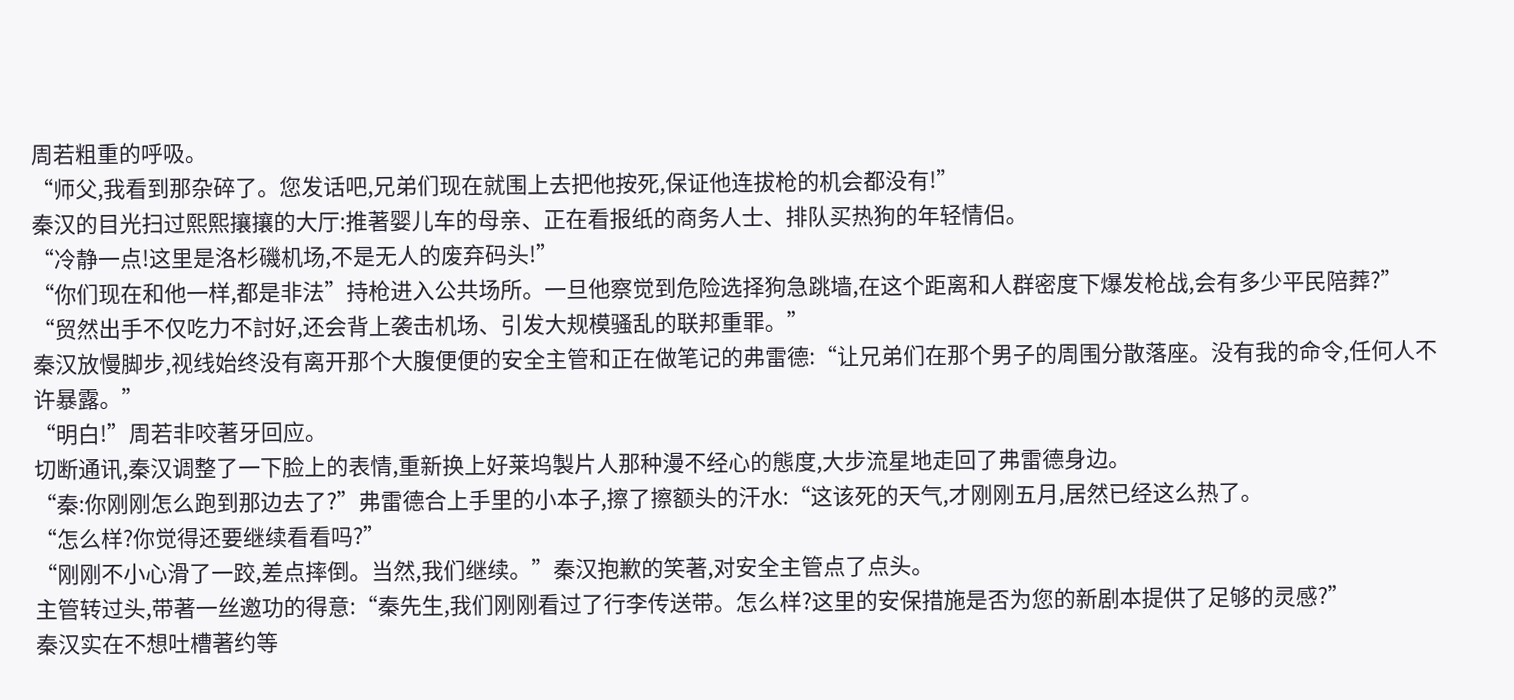周若粗重的呼吸。
“师父,我看到那杂碎了。您发话吧,兄弟们现在就围上去把他按死,保证他连拔枪的机会都没有!”
秦汉的目光扫过熙熙攘攘的大厅:推著婴儿车的母亲、正在看报纸的商务人士、排队买热狗的年轻情侣。
“冷静一点!这里是洛杉磯机场,不是无人的废弃码头!”
“你们现在和他一样,都是非法”持枪进入公共场所。一旦他察觉到危险选择狗急跳墙,在这个距离和人群密度下爆发枪战,会有多少平民陪葬?”
“贸然出手不仅吃力不討好,还会背上袭击机场、引发大规模骚乱的联邦重罪。”
秦汉放慢脚步,视线始终没有离开那个大腹便便的安全主管和正在做笔记的弗雷德:“让兄弟们在那个男子的周围分散落座。没有我的命令,任何人不许暴露。”
“明白!”周若非咬著牙回应。
切断通讯,秦汉调整了一下脸上的表情,重新换上好莱坞製片人那种漫不经心的態度,大步流星地走回了弗雷德身边。
“秦:你刚刚怎么跑到那边去了?”弗雷德合上手里的小本子,擦了擦额头的汗水:“这该死的天气,才刚刚五月,居然已经这么热了。
“怎么样?你觉得还要继续看看吗?”
“刚刚不小心滑了一跤,差点摔倒。当然,我们继续。”秦汉抱歉的笑著,对安全主管点了点头。
主管转过头,带著一丝邀功的得意:“秦先生,我们刚刚看过了行李传送带。怎么样?这里的安保措施是否为您的新剧本提供了足够的灵感?”
秦汉实在不想吐槽著约等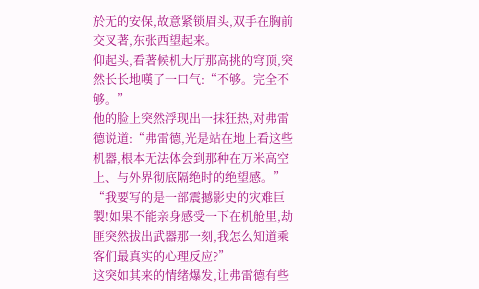於无的安保,故意紧锁眉头,双手在胸前交叉著,东张西望起来。
仰起头,看著候机大厅那高挑的穹顶,突然长长地嘆了一口气:“不够。完全不够。”
他的脸上突然浮现出一抹狂热,对弗雷德说道:“弗雷德,光是站在地上看这些机器,根本无法体会到那种在万米高空上、与外界彻底隔绝时的绝望感。”
“我要写的是一部震撼影史的灾难巨製!如果不能亲身感受一下在机舱里,劫匪突然拔出武器那一刻,我怎么知道乘客们最真实的心理反应?”
这突如其来的情绪爆发,让弗雷德有些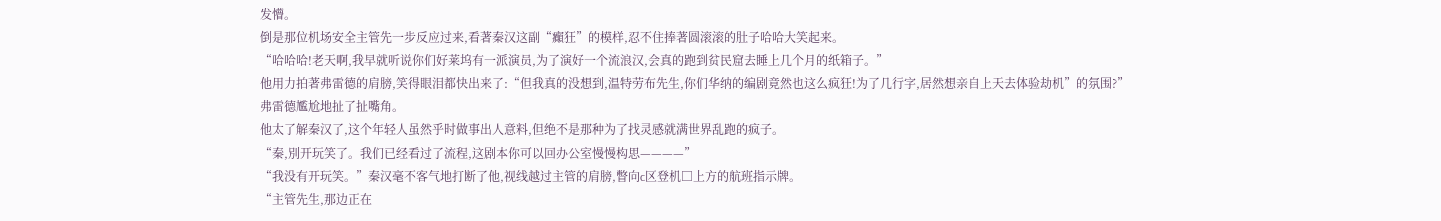发懵。
倒是那位机场安全主管先一步反应过来,看著秦汉这副“癲狂”的模样,忍不住捧著圆滚滚的肚子哈哈大笑起来。
“哈哈哈!老天啊,我早就听说你们好莱坞有一派演员,为了演好一个流浪汉,会真的跑到贫民窟去睡上几个月的纸箱子。”
他用力拍著弗雷德的肩膀,笑得眼泪都快出来了:“但我真的没想到,温特劳布先生,你们华纳的编剧竟然也这么疯狂!为了几行字,居然想亲自上天去体验劫机”的氛围?”
弗雷德尷尬地扯了扯嘴角。
他太了解秦汉了,这个年轻人虽然乎时做事出人意料,但绝不是那种为了找灵感就满世界乱跑的疯子。
“秦,別开玩笑了。我们已经看过了流程,这剧本你可以回办公室慢慢构思————”
“我没有开玩笑。”秦汉毫不客气地打断了他,视线越过主管的肩膀,瞥向c区登机□上方的航班指示牌。
“主管先生,那边正在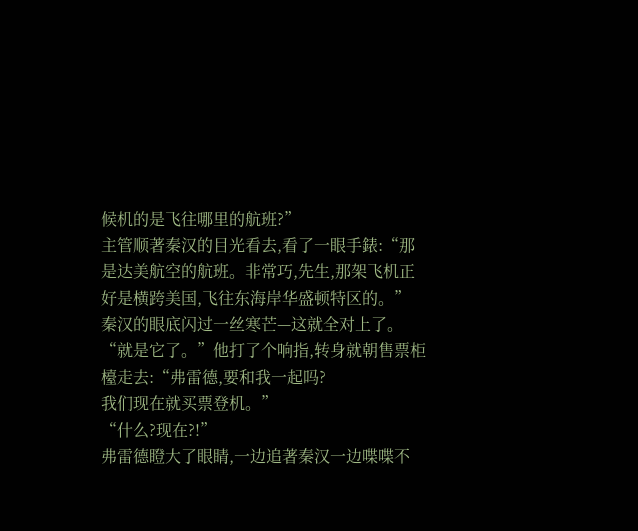候机的是飞往哪里的航班?”
主管顺著秦汉的目光看去,看了一眼手錶:“那是达美航空的航班。非常巧,先生,那架飞机正好是横跨美国,飞往东海岸华盛顿特区的。”
秦汉的眼底闪过一丝寒芒—这就全对上了。
“就是它了。”他打了个响指,转身就朝售票柜檯走去:“弗雷德,要和我一起吗?
我们现在就买票登机。”
“什么?现在?!”
弗雷德瞪大了眼睛,一边追著秦汉一边喋喋不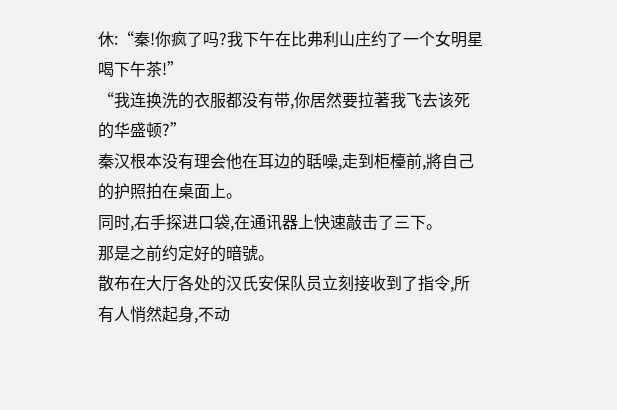休:“秦!你疯了吗?我下午在比弗利山庄约了一个女明星喝下午茶!”
“我连换洗的衣服都没有带,你居然要拉著我飞去该死的华盛顿?”
秦汉根本没有理会他在耳边的聒噪,走到柜檯前,將自己的护照拍在桌面上。
同时,右手探进口袋,在通讯器上快速敲击了三下。
那是之前约定好的暗號。
散布在大厅各处的汉氏安保队员立刻接收到了指令,所有人悄然起身,不动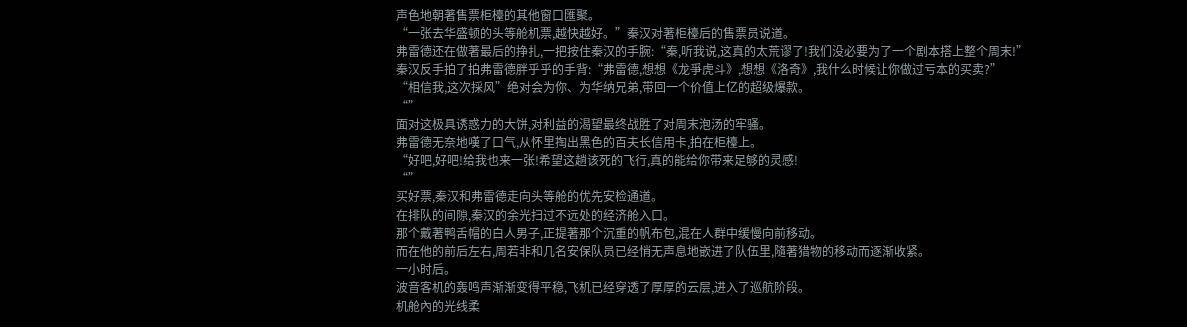声色地朝著售票柜檯的其他窗口匯聚。
“一张去华盛顿的头等舱机票,越快越好。”秦汉对著柜檯后的售票员说道。
弗雷德还在做著最后的挣扎,一把按住秦汉的手腕:“秦,听我说,这真的太荒谬了!我们没必要为了一个剧本搭上整个周末!”
秦汉反手拍了拍弗雷德胖乎乎的手背:“弗雷德,想想《龙爭虎斗》,想想《洛奇》,我什么时候让你做过亏本的买卖?”
“相信我,这次採风”绝对会为你、为华纳兄弟,带回一个价值上亿的超级爆款。
“”
面对这极具诱惑力的大饼,对利益的渴望最终战胜了对周末泡汤的牢骚。
弗雷德无奈地嘆了口气,从怀里掏出黑色的百夫长信用卡,拍在柜檯上。
“好吧,好吧!给我也来一张!希望这趟该死的飞行,真的能给你带来足够的灵感!
“”
买好票,秦汉和弗雷德走向头等舱的优先安检通道。
在排队的间隙,秦汉的余光扫过不远处的经济舱入口。
那个戴著鸭舌帽的白人男子,正提著那个沉重的帆布包,混在人群中缓慢向前移动。
而在他的前后左右,周若非和几名安保队员已经悄无声息地嵌进了队伍里,隨著猎物的移动而逐渐收紧。
一小时后。
波音客机的轰鸣声渐渐变得平稳,飞机已经穿透了厚厚的云层,进入了巡航阶段。
机舱內的光线柔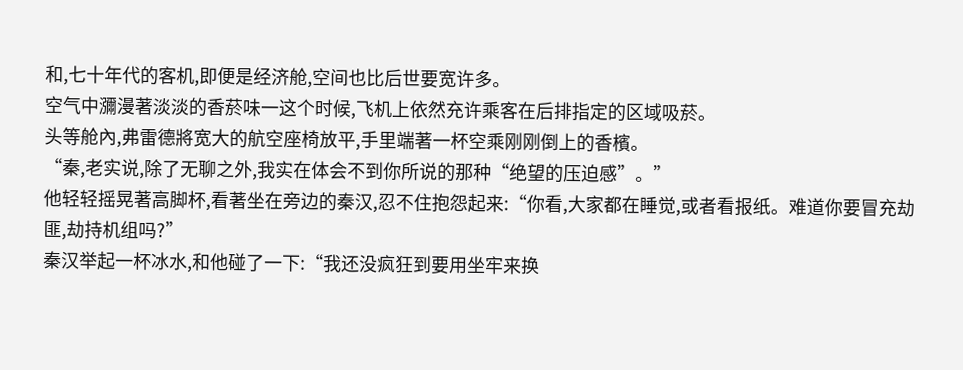和,七十年代的客机,即便是经济舱,空间也比后世要宽许多。
空气中瀰漫著淡淡的香菸味一这个时候,飞机上依然充许乘客在后排指定的区域吸菸。
头等舱內,弗雷德將宽大的航空座椅放平,手里端著一杯空乘刚刚倒上的香檳。
“秦,老实说,除了无聊之外,我实在体会不到你所说的那种“绝望的压迫感”。”
他轻轻摇晃著高脚杯,看著坐在旁边的秦汉,忍不住抱怨起来:“你看,大家都在睡觉,或者看报纸。难道你要冒充劫匪,劫持机组吗?”
秦汉举起一杯冰水,和他碰了一下:“我还没疯狂到要用坐牢来换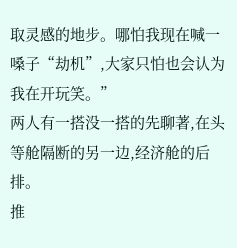取灵感的地步。哪怕我现在喊一嗓子“劫机”,大家只怕也会认为我在开玩笑。”
两人有一搭没一搭的先聊著,在头等舱隔断的另一边,经济舱的后排。
推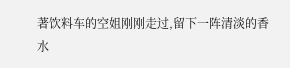著饮料车的空姐刚刚走过,留下一阵清淡的香水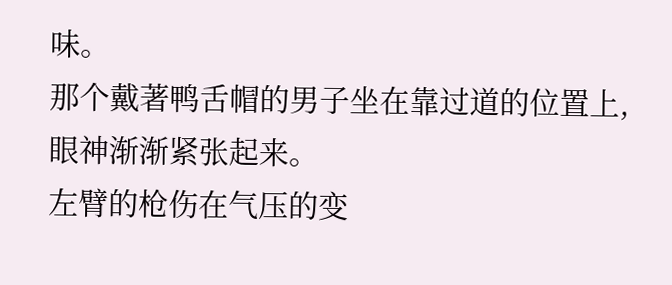味。
那个戴著鸭舌帽的男子坐在靠过道的位置上,眼神渐渐紧张起来。
左臂的枪伤在气压的变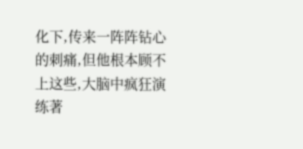化下,传来一阵阵钻心的刺痛,但他根本顾不上这些,大脑中疯狂演练著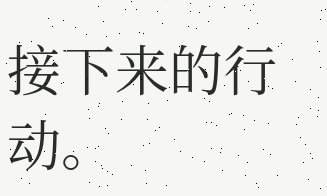接下来的行动。